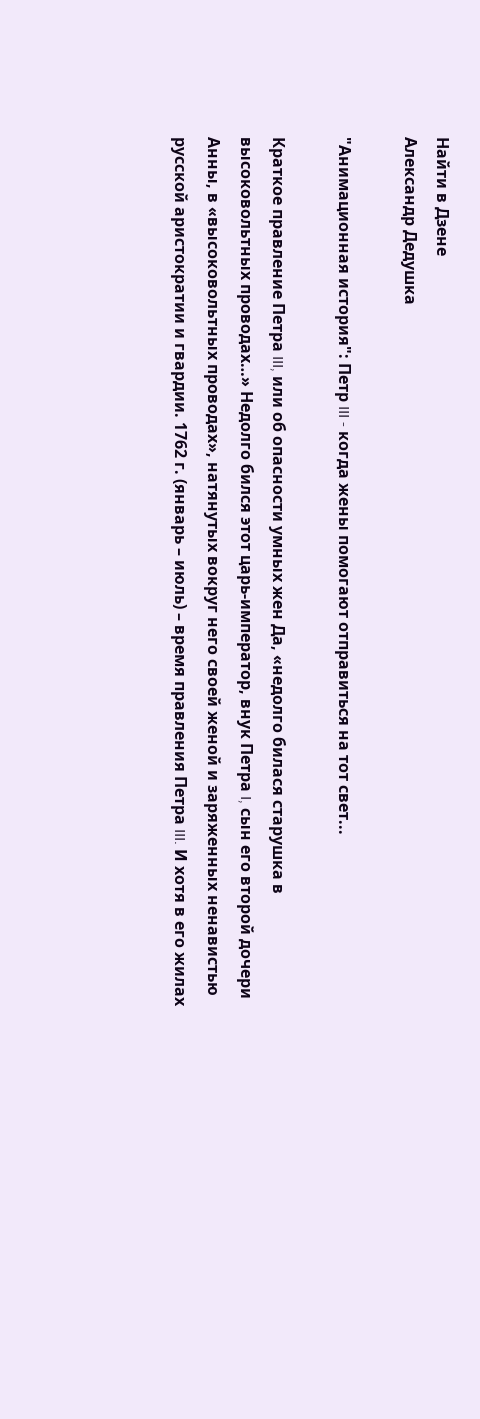Найти в Дзене
Александр Дедушка

"Анимационная история": Петр III - когда жены помогают отправиться на тот свет...

Краткое правление Петра III, или об опасности умных жен Да, «недолго билася старушка в высоковольтных проводах…» Недолго бился этот царь-император, внук Петра I, сын его второй дочери Анны, в «высоковольтных проводах», натянутых вокруг него своей женой и заряженных ненавистью русской аристократии и гвардии. 1762 г. (январь – июль) – время правления Петра III. И хотя в его жилах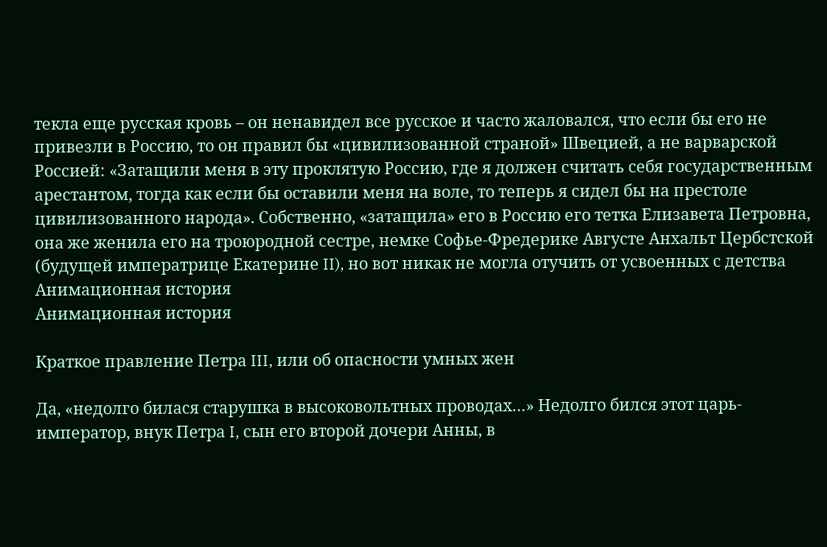текла еще русская кровь – он ненавидел все русское и часто жаловался, что если бы его не привезли в Россию, то он правил бы «цивилизованной страной» Швецией, а не варварской Россией: «Затащили меня в эту проклятую Россию, где я должен считать себя государственным арестантом, тогда как если бы оставили меня на воле, то теперь я сидел бы на престоле цивилизованного народа». Собственно, «затащила» его в Россию его тетка Елизавета Петровна, она же женила его на троюродной сестре, немке Софье-Фредерике Августе Анхальт Цербстской (будущей императрице Екатерине II), но вот никак не могла отучить от усвоенных с детства
Анимационная история
Анимационная история

Краткое правление Петра III, или об опасности умных жен

Да, «недолго билася старушка в высоковольтных проводах…» Недолго бился этот царь-император, внук Петра I, сын его второй дочери Анны, в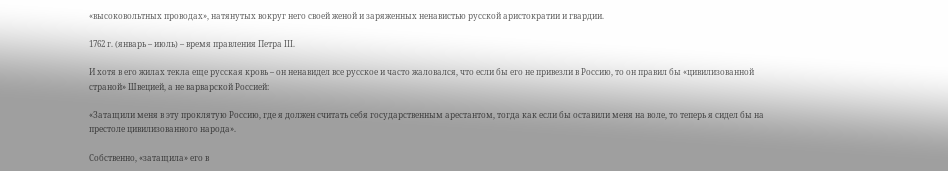«высоковольтных проводах», натянутых вокруг него своей женой и заряженных ненавистью русской аристократии и гвардии.

1762 г. (январь – июль) – время правления Петра III.

И хотя в его жилах текла еще русская кровь – он ненавидел все русское и часто жаловался, что если бы его не привезли в Россию, то он правил бы «цивилизованной страной» Швецией, а не варварской Россией:

«Затащили меня в эту проклятую Россию, где я должен считать себя государственным арестантом, тогда как если бы оставили меня на воле, то теперь я сидел бы на престоле цивилизованного народа».

Собственно, «затащила» его в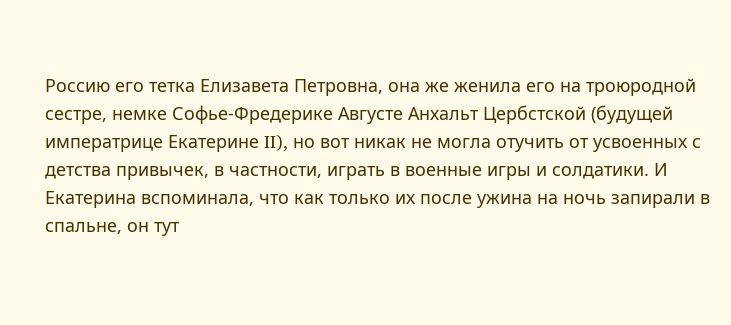Россию его тетка Елизавета Петровна, она же женила его на троюродной сестре, немке Софье-Фредерике Августе Анхальт Цербстской (будущей императрице Екатерине II), но вот никак не могла отучить от усвоенных с детства привычек, в частности, играть в военные игры и солдатики. И Екатерина вспоминала, что как только их после ужина на ночь запирали в спальне, он тут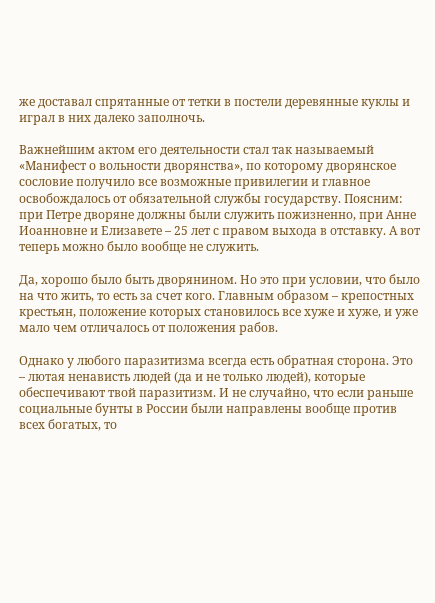же доставал спрятанные от тетки в постели деревянные куклы и играл в них далеко заполночь.

Важнейшим актом его деятельности стал так называемый «Манифест о вольности дворянства», по которому дворянское сословие получило все возможные привилегии и главное освобождалось от обязательной службы государству. Поясним: при Петре дворяне должны были служить пожизненно, при Анне Иоанновне и Елизавете – 25 лет с правом выхода в отставку. А вот теперь можно было вообще не служить.

Да, хорошо было быть дворянином. Но это при условии, что было на что жить, то есть за счет кого. Главным образом – крепостных крестьян, положение которых становилось все хуже и хуже, и уже мало чем отличалось от положения рабов.

Однако у любого паразитизма всегда есть обратная сторона. Это – лютая ненависть людей (да и не только людей), которые обеспечивают твой паразитизм. И не случайно, что если раньше социальные бунты в России были направлены вообще против всех богатых, то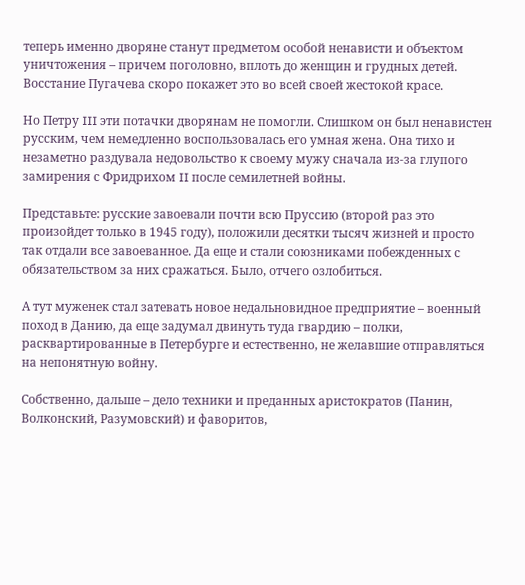теперь именно дворяне станут предметом особой ненависти и объектом уничтожения – причем поголовно, вплоть до женщин и грудных детей. Восстание Пугачева скоро покажет это во всей своей жестокой красе.

Но Петру III эти потачки дворянам не помогли. Слишком он был ненавистен русским, чем немедленно воспользовалась его умная жена. Она тихо и незаметно раздувала недовольство к своему мужу сначала из-за глупого замирения с Фридрихом II после семилетней войны.

Представьте: русские завоевали почти всю Пруссию (второй раз это произойдет только в 1945 году), положили десятки тысяч жизней и просто так отдали все завоеванное. Да еще и стали союзниками побежденных с обязательством за них сражаться. Было, отчего озлобиться.

А тут муженек стал затевать новое недальновидное предприятие – военный поход в Данию, да еще задумал двинуть туда гвардию – полки, расквартированные в Петербурге и естественно, не желавшие отправляться на непонятную войну.

Собственно, дальше – дело техники и преданных аристократов (Панин, Волконский, Разумовский) и фаворитов,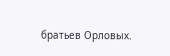братьев Орловых.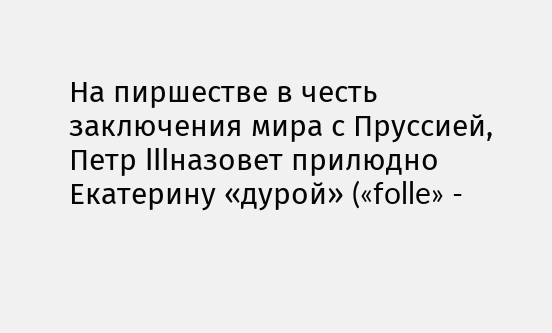На пиршестве в честь заключения мира с Пруссией, Петр IIIназовет прилюдно Екатерину «дурой» («folle» -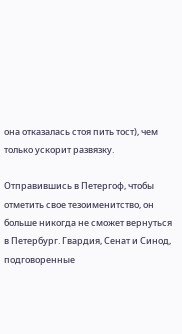она отказалась стоя пить тост), чем только ускорит развязку.

Отправившись в Петергоф, чтобы отметить свое тезоименитство, он больше никогда не сможет вернуться в Петербург. Гвардия, Сенат и Синод, подговоренные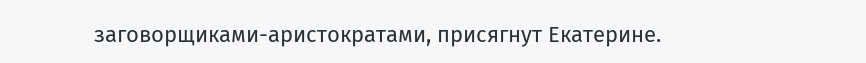заговорщиками-аристократами, присягнут Екатерине.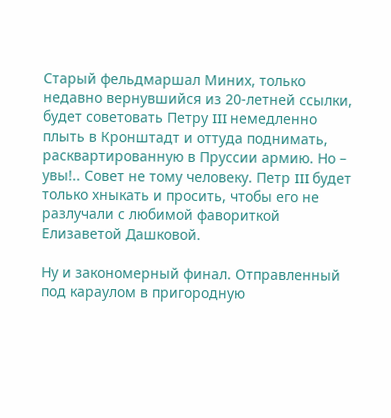Старый фельдмаршал Миних, только недавно вернувшийся из 20-летней ссылки, будет советовать Петру III немедленно плыть в Кронштадт и оттуда поднимать, расквартированную в Пруссии армию. Но – увы!.. Совет не тому человеку. Петр III будет только хныкать и просить, чтобы его не разлучали с любимой фавориткой Елизаветой Дашковой.

Ну и закономерный финал. Отправленный под караулом в пригородную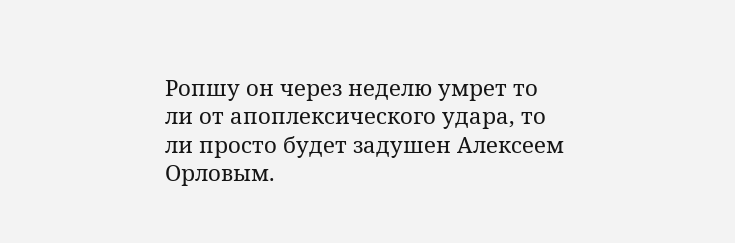Ропшу он через неделю умрет то ли от апоплексического удара, то ли просто будет задушен Алексеем Орловым.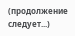(продолжение следует...)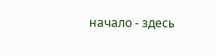начало - здесь